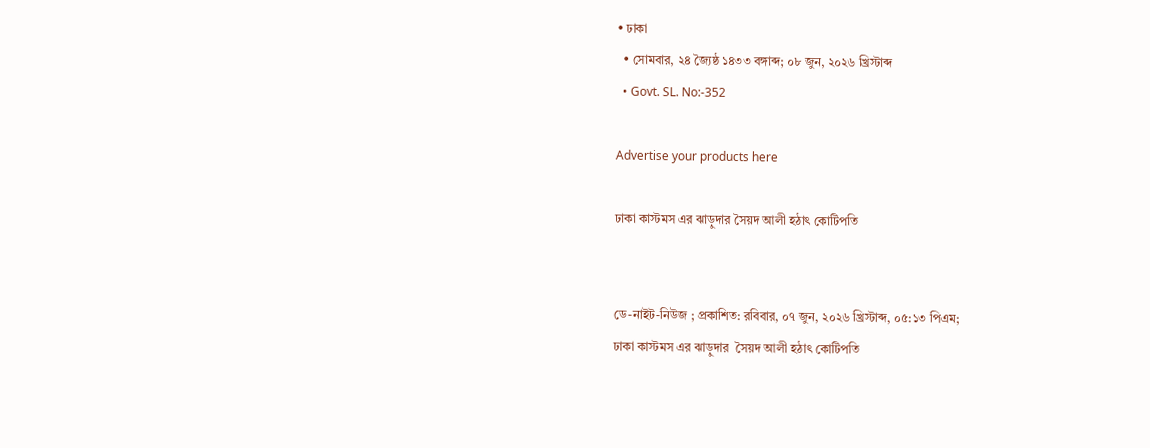• ঢাকা
  • সোমবার, ২৪ জ্যৈষ্ঠ ১৪৩৩ বঙ্গাব্দ; ০৮ জুন, ২০২৬ খ্রিস্টাব্দ
  • Govt. SL. No:-352

Advertise your products here

ঢাকা কাস্টমস এর ঝাড়ুদার সৈয়দ আলী হঠাৎ কোটিপতি


ডে-নাইট-নিউজ ; প্রকাশিত: রবিবার, ০৭ জুন, ২০২৬ খ্রিস্টাব্দ, ০৫:১৩ পিএম;
ঢাকা কাস্টমস এর ঝাড়ুদার  সৈয়দ আলী হঠাৎ কোটিপতি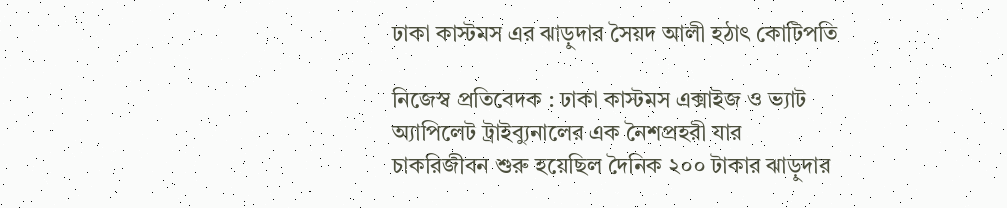ঢাকা কাস্টমস এর ঝাড়ুদার সৈয়দ আলী হঠাৎ কোটিপতি

নিজেস্ব প্রতিবেদক : ঢাকা কাস্টমস এক্সাইজ ও ভ্যাট অ্যাপিলেট ট্রাইব্যুনালের এক নৈশপ্রহরী যার চাকরিজীবন শুরু হয়েছিল দৈনিক ২০০ টাকার ঝাড়ুদার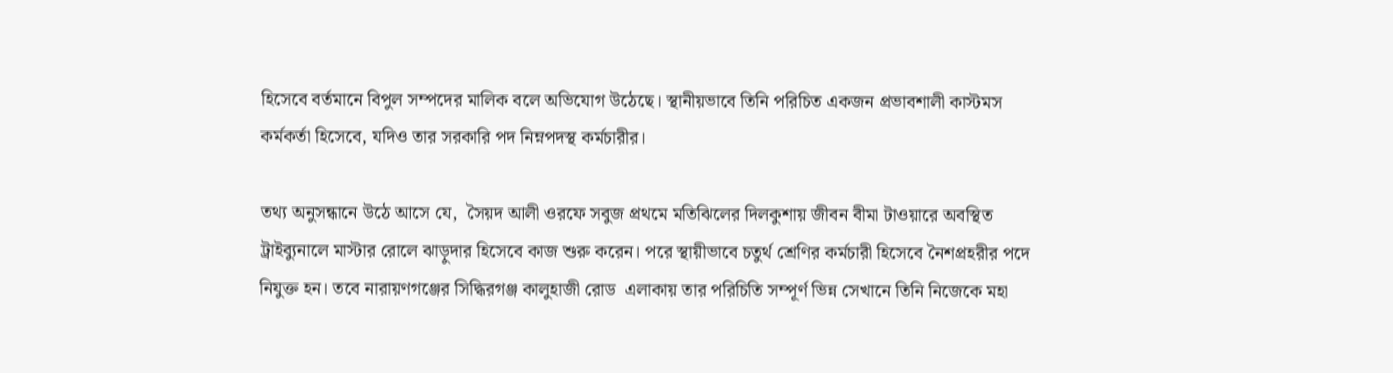হিসেবে বর্তমানে বিপুল সম্পদের মালিক বলে অভিযোগ উঠেছে। স্থানীয়ভাবে তিনি পরিচিত একজন প্রভাবশালী কাস্টমস কর্মকর্তা হিসেবে, যদিও তার সরকারি পদ নিম্নপদস্থ কর্মচারীর।

তথ‍্য অনুসন্ধানে উঠে আসে যে,  সৈয়দ আলী ওরফে সবুজ প্রথমে মতিঝিলের দিলকুশায় জীবন বীমা টাওয়ারে অবস্থিত ট্রাইব্যুনালে মাস্টার রোলে ঝাড়ুদার হিসেবে কাজ শুরু করেন। পরে স্থায়ীভাবে চতুর্থ শ্রেণির কর্মচারী হিসেবে নৈশপ্রহরীর পদে নিযুক্ত হন। তবে নারায়ণগঞ্জের সিদ্ধিরগঞ্জ কালুহাজী রোড  এলাকায় তার পরিচিতি সম্পূর্ণ ভিন্ন সেখানে তিনি নিজেকে মহা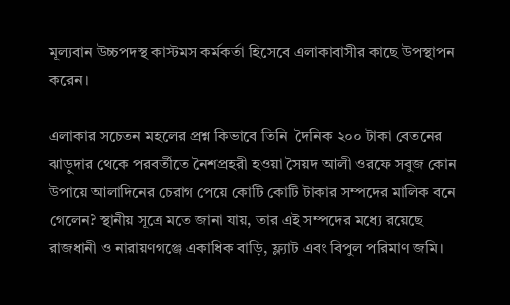মূল‍্যবান উচ্চপদস্থ কাস্টমস কর্মকর্তা হিসেবে এলাকাবাসীর কাছে উপস্থাপন করেন।

এলাকার সচেতন মহলের প্রশ্ন কিভাবে তিনি  দৈনিক ২০০ টাকা বেতনের ঝাড়ুদার থেকে পরবর্তীতে নৈশপ্রহরী হওয়া সৈয়দ আলী ওরফে সবুজ কোন উপায়ে আলাদিনের চেরাগ পেয়ে কোটি কোটি টাকার সম্পদের মালিক বনে গেলেন? স্থানীয় সূত্রে মতে জানা যায়, তার এই সম্পদের মধ্যে রয়েছে রাজধানী ও নারায়ণগঞ্জে একাধিক বাড়ি, ফ্ল্যাট এবং বিপুল পরিমাণ জমি।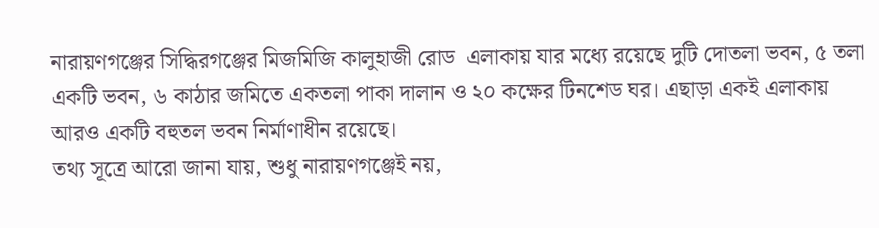নারায়ণগঞ্জের সিদ্ধিরগঞ্জের মিজমিজি কালুহাজী রোড  এলাকায় যার মধ্যে রয়েছে দুটি দোতলা ভবন, ৫ তলা একটি ভবন, ৬ কাঠার জমিতে একতলা পাকা দালান ও ২০ কক্ষের টিনশেড ঘর। এছাড়া একই এলাকায় আরও একটি বহুতল ভবন নির্মাণাধীন রয়েছে।
তথ‍্য সূত্রে আরো জানা যায়, শুধু নারায়ণগঞ্জেই নয়,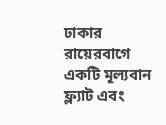ঢাকার রায়েরবাগে একটি মূল্যবান ফ্ল্যাট এবং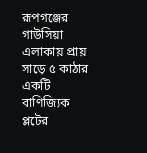রূপগঞ্জের গাউসিয়া এলাকায় প্রায় সাড়ে ৫ কাঠার একটি বাণিজ্যিক প্লটের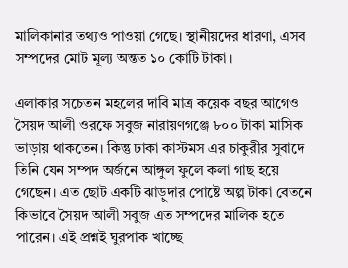মালিকানার তথ্যও পাওয়া গেছে। স্থানীয়দের ধারণা, এসব সম্পদের মোট মূল্য অন্তত ১০ কোটি টাকা।

এলাকার সচেতন মহলের দাবি মাত্র কয়েক বছর আগেও সৈয়দ আলী ওরফে সবুজ নারায়ণগঞ্জে ৮০০ টাকা মাসিক ভাড়ায় থাকতেন। কিন্তু ঢাকা কাস্টমস এর চাকুরীর সুবাদে তিনি যেন সম্পদ অর্জনে আঙ্গুল ফুলে কলা গাছ হয়ে গেছেন। এত ছোট একটি ঝাড়ুদার পোষ্টে অল্প টাকা বেতনে কিভাবে সৈয়দ আলী সবুজ এত সম্পদের মালিক হতে পারেন। এই প্রশ্নই ঘুরপাক খাচ্ছে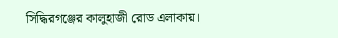সিদ্ধিরগঞ্জের কালুহাজী রোড এলাকায়।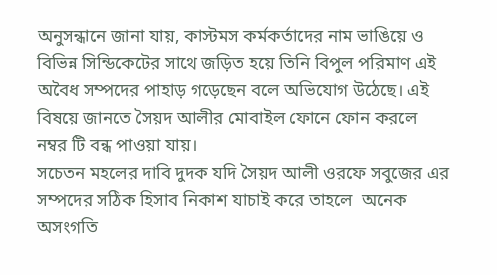অনুসন্ধানে জানা যায়, কাস্টমস কর্মকর্তাদের নাম ভাঙিয়ে ও বিভিন্ন সিন্ডিকেটের সাথে জড়িত হয়ে তিনি বিপুল পরিমাণ এই অবৈধ সম্পদের পাহাড় গড়েছেন বলে অভিযোগ উঠেছে। এই বিষয়ে জানতে সৈয়দ আলীর মোবাইল ফোনে ফোন করলে নম্বর টি বন্ধ পাওয়া যায়।
সচেতন মহলের দাবি দুদক যদি সৈয়দ আলী ওরফে সবুজের এর  সম্পদের সঠিক হিসাব নিকাশ যাচাই করে তাহলে  অনেক অসংগতি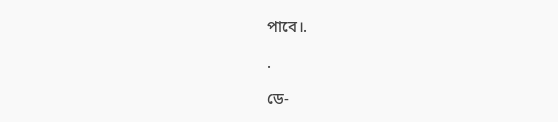পাবে।.

.

ডে-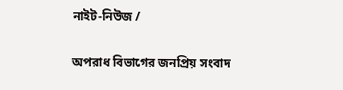নাইট-নিউজ /

অপরাধ বিভাগের জনপ্রিয় সংবাদ